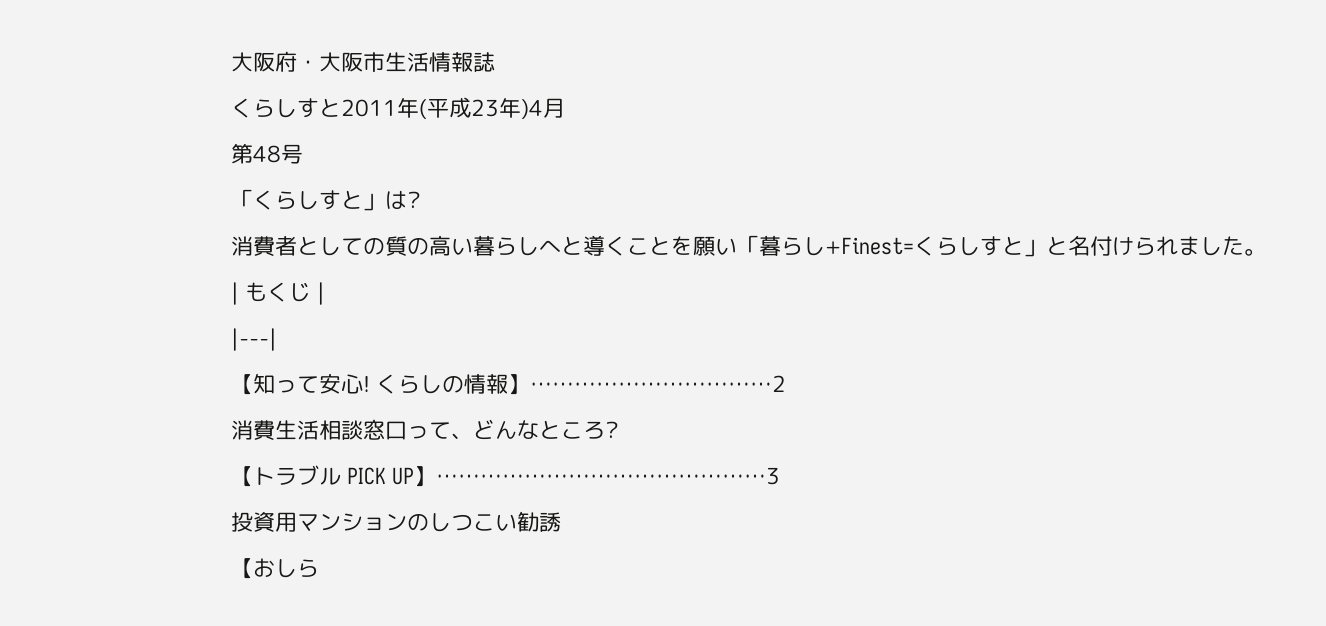大阪府・大阪市生活情報誌
くらしすと2011年(平成23年)4月
第48号
「くらしすと」は?
消費者としての質の高い暮らしへと導くことを願い「暮らし+Finest=くらしすと」と名付けられました。
| もくじ |
|---|
【知って安心! くらしの情報】……………………………2
消費生活相談窓口って、どんなところ?
【トラブル PICK UP】………………………………………3
投資用マンションのしつこい勧誘
【おしら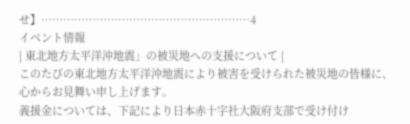せ】…………………………………………………4
イベント情報
| 東北地方太平洋沖地震」の被災地への支援について |
このたびの東北地方太平洋沖地震により被害を受けられた被災地の皆様に、心からお見舞い申し上げます。
義援金については、下記により日本赤十字社大阪府支部で受け付け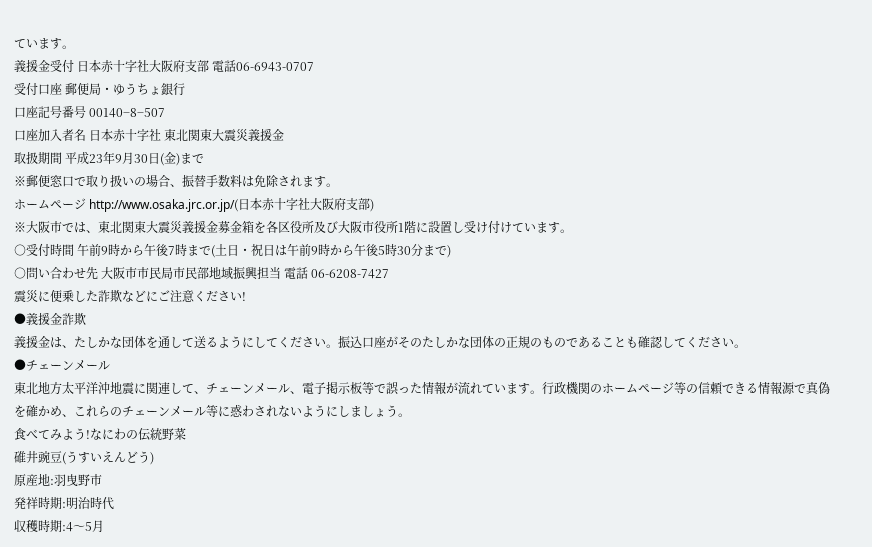ています。
義援金受付 日本赤十字社大阪府支部 電話06-6943-0707
受付口座 郵便局・ゆうちょ銀行
口座記号番号 00140−8−507
口座加入者名 日本赤十字社 東北関東大震災義援金
取扱期間 平成23年9月30日(金)まで
※郵便窓口で取り扱いの場合、振替手数料は免除されます。
ホームページ http://www.osaka.jrc.or.jp/(日本赤十字社大阪府支部)
※大阪市では、東北関東大震災義援金募金箱を各区役所及び大阪市役所1階に設置し受け付けています。
○受付時間 午前9時から午後7時まで(土日・祝日は午前9時から午後5時30分まで)
○問い合わせ先 大阪市市民局市民部地域振興担当 電話 06-6208-7427
震災に便乗した詐欺などにご注意ください!
●義援金詐欺
義援金は、たしかな団体を通して送るようにしてください。振込口座がそのたしかな団体の正規のものであることも確認してください。
●チェーンメール
東北地方太平洋沖地震に関連して、チェーンメール、電子掲示板等で誤った情報が流れています。行政機関のホームページ等の信頼できる情報源で真偽を確かめ、これらのチェーンメール等に惑わされないようにしましょう。
食べてみよう!なにわの伝統野菜
碓井豌豆(うすいえんどう)
原産地:羽曳野市
発祥時期:明治時代
収穫時期:4〜5月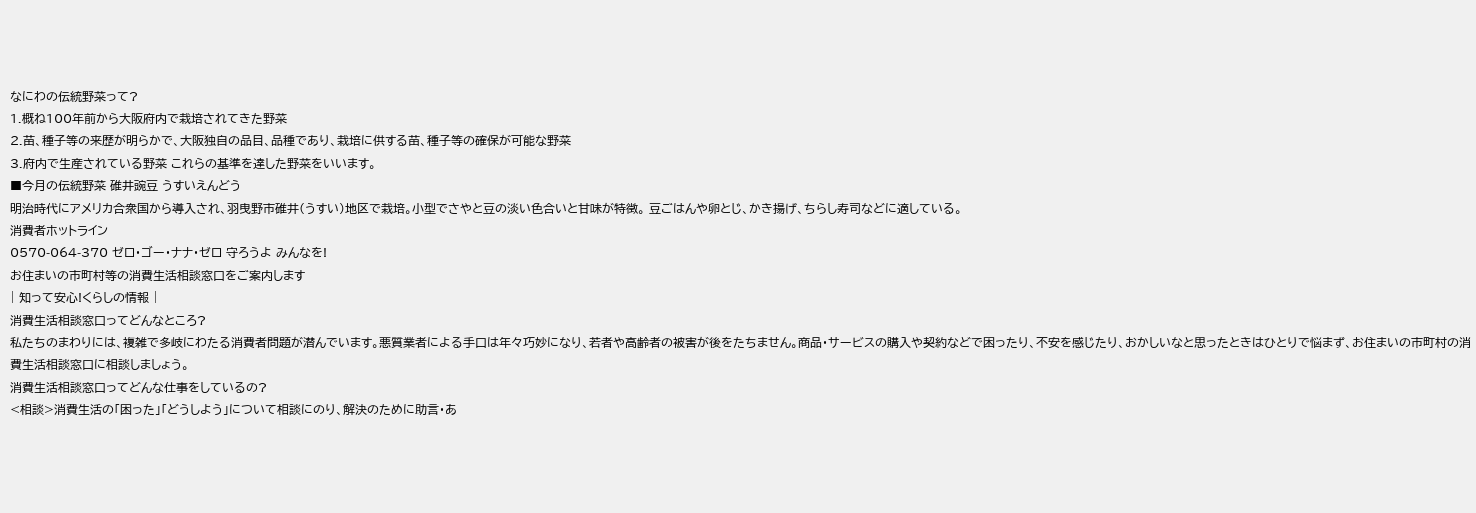なにわの伝統野菜って?
1.概ね100年前から大阪府内で栽培されてきた野菜
2.苗、種子等の来歴が明らかで、大阪独自の品目、品種であり、栽培に供する苗、種子等の確保が可能な野菜
3.府内で生産されている野菜 これらの基準を達した野菜をいいます。
■今月の伝統野菜 碓井豌豆 うすいえんどう
明治時代にアメリカ合衆国から導入され、羽曳野市碓井(うすい)地区で栽培。小型でさやと豆の淡い色合いと甘味が特徴。 豆ごはんや卵とじ、かき揚げ、ちらし寿司などに適している。
消費者ホットライン
0570-064-370 ゼロ・ゴー・ナナ・ゼロ 守ろうよ みんなを!
お住まいの市町村等の消費生活相談窓口をご案内します
| 知って安心!くらしの情報 |
消費生活相談窓口ってどんなところ?
私たちのまわりには、複雑で多岐にわたる消費者問題が潜んでいます。悪質業者による手口は年々巧妙になり、若者や高齢者の被害が後をたちません。商品・サービスの購入や契約などで困ったり、不安を感じたり、おかしいなと思ったときはひとりで悩まず、お住まいの市町村の消費生活相談窓口に相談しましょう。
消費生活相談窓口ってどんな仕事をしているの?
<相談>消費生活の「困った」「どうしよう」について相談にのり、解決のために助言・あ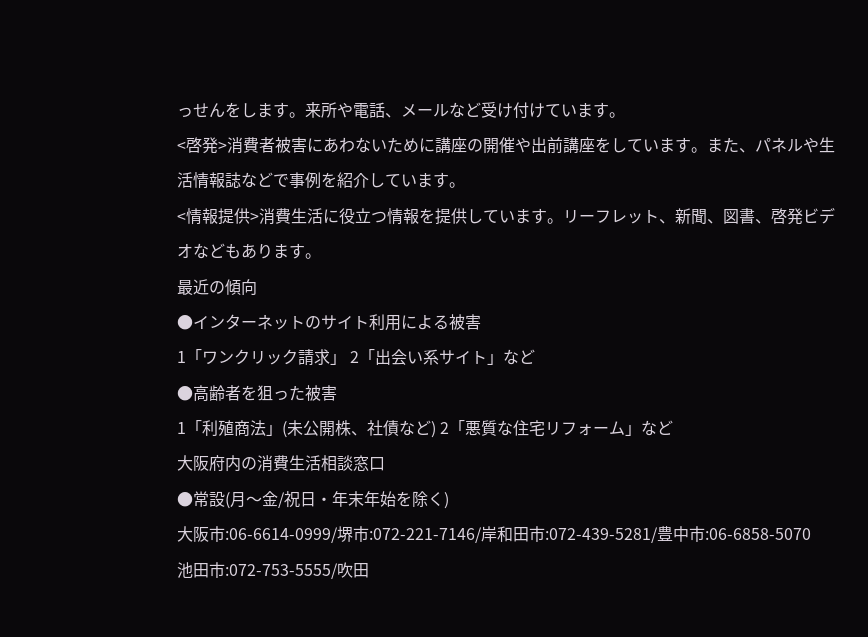っせんをします。来所や電話、メールなど受け付けています。
<啓発>消費者被害にあわないために講座の開催や出前講座をしています。また、パネルや生活情報誌などで事例を紹介しています。
<情報提供>消費生活に役立つ情報を提供しています。リーフレット、新聞、図書、啓発ビデオなどもあります。
最近の傾向
●インターネットのサイト利用による被害
1「ワンクリック請求」 2「出会い系サイト」など
●高齢者を狙った被害
1「利殖商法」(未公開株、社債など) 2「悪質な住宅リフォーム」など
大阪府内の消費生活相談窓口
●常設(月〜金/祝日・年末年始を除く)
大阪市:06-6614-0999/堺市:072-221-7146/岸和田市:072-439-5281/豊中市:06-6858-5070
池田市:072-753-5555/吹田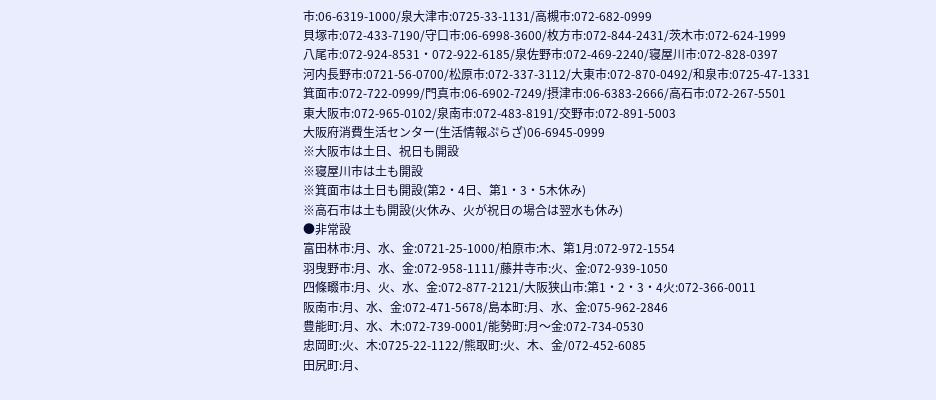市:06-6319-1000/泉大津市:0725-33-1131/高槻市:072-682-0999
貝塚市:072-433-7190/守口市:06-6998-3600/枚方市:072-844-2431/茨木市:072-624-1999
八尾市:072-924-8531・072-922-6185/泉佐野市:072-469-2240/寝屋川市:072-828-0397
河内長野市:0721-56-0700/松原市:072-337-3112/大東市:072-870-0492/和泉市:0725-47-1331
箕面市:072-722-0999/門真市:06-6902-7249/摂津市:06-6383-2666/高石市:072-267-5501
東大阪市:072-965-0102/泉南市:072-483-8191/交野市:072-891-5003
大阪府消費生活センター(生活情報ぷらざ)06-6945-0999
※大阪市は土日、祝日も開設
※寝屋川市は土も開設
※箕面市は土日も開設(第2・4日、第1・3・5木休み)
※高石市は土も開設(火休み、火が祝日の場合は翌水も休み)
●非常設
富田林市:月、水、金:0721-25-1000/柏原市:木、第1月:072-972-1554
羽曳野市:月、水、金:072-958-1111/藤井寺市:火、金:072-939-1050
四條畷市:月、火、水、金:072-877-2121/大阪狭山市:第1・2・3・4火:072-366-0011
阪南市:月、水、金:072-471-5678/島本町:月、水、金:075-962-2846
豊能町:月、水、木:072-739-0001/能勢町:月〜金:072-734-0530
忠岡町:火、木:0725-22-1122/熊取町:火、木、金/072-452-6085
田尻町:月、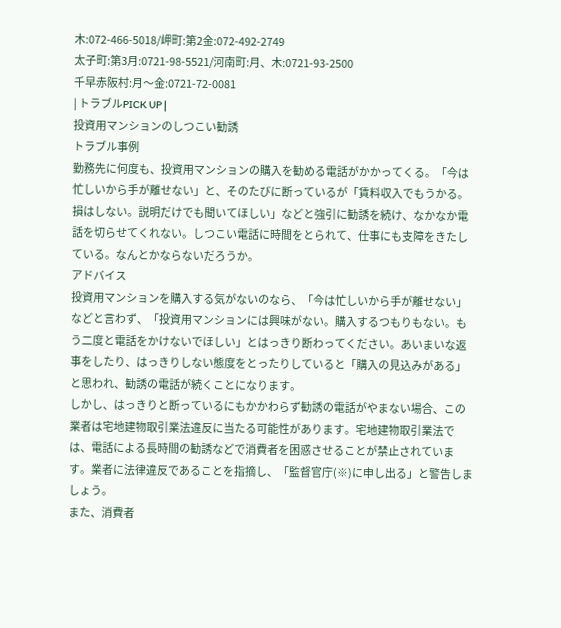木:072-466-5018/岬町:第2金:072-492-2749
太子町:第3月:0721-98-5521/河南町:月、木:0721-93-2500
千早赤阪村:月〜金:0721-72-0081
| トラブルPICK UP |
投資用マンションのしつこい勧誘
トラブル事例
勤務先に何度も、投資用マンションの購入を勧める電話がかかってくる。「今は忙しいから手が離せない」と、そのたびに断っているが「賃料収入でもうかる。損はしない。説明だけでも聞いてほしい」などと強引に勧誘を続け、なかなか電話を切らせてくれない。しつこい電話に時間をとられて、仕事にも支障をきたしている。なんとかならないだろうか。
アドバイス
投資用マンションを購入する気がないのなら、「今は忙しいから手が離せない」などと言わず、「投資用マンションには興味がない。購入するつもりもない。もう二度と電話をかけないでほしい」とはっきり断わってください。あいまいな返事をしたり、はっきりしない態度をとったりしていると「購入の見込みがある」と思われ、勧誘の電話が続くことになります。
しかし、はっきりと断っているにもかかわらず勧誘の電話がやまない場合、この業者は宅地建物取引業法違反に当たる可能性があります。宅地建物取引業法では、電話による長時間の勧誘などで消費者を困惑させることが禁止されています。業者に法律違反であることを指摘し、「監督官庁(※)に申し出る」と警告しましょう。
また、消費者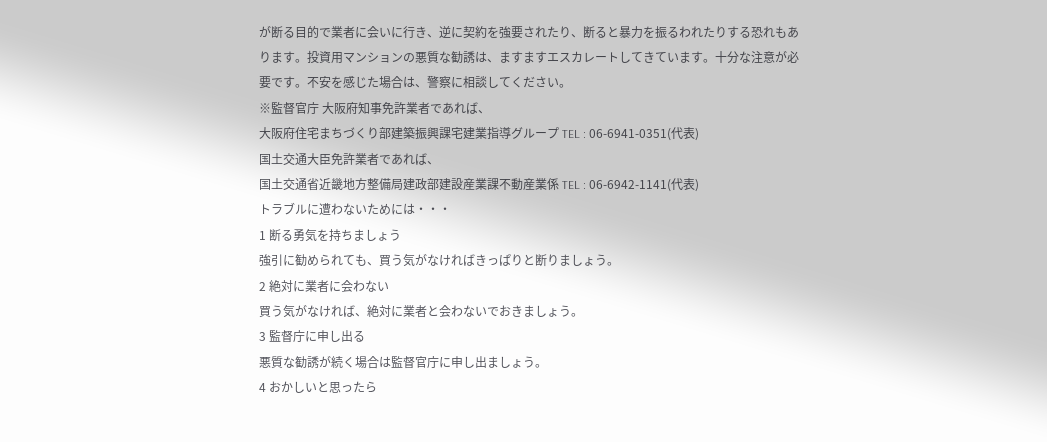が断る目的で業者に会いに行き、逆に契約を強要されたり、断ると暴力を振るわれたりする恐れもあります。投資用マンションの悪質な勧誘は、ますますエスカレートしてきています。十分な注意が必要です。不安を感じた場合は、警察に相談してください。
※監督官庁 大阪府知事免許業者であれば、
大阪府住宅まちづくり部建築振興課宅建業指導グループ TEL : 06-6941-0351(代表)
国土交通大臣免許業者であれば、
国土交通省近畿地方整備局建政部建設産業課不動産業係 TEL : 06-6942-1141(代表)
トラブルに遭わないためには・・・
1 断る勇気を持ちましょう
強引に勧められても、買う気がなければきっぱりと断りましょう。
2 絶対に業者に会わない
買う気がなければ、絶対に業者と会わないでおきましょう。
3 監督庁に申し出る
悪質な勧誘が続く場合は監督官庁に申し出ましょう。
4 おかしいと思ったら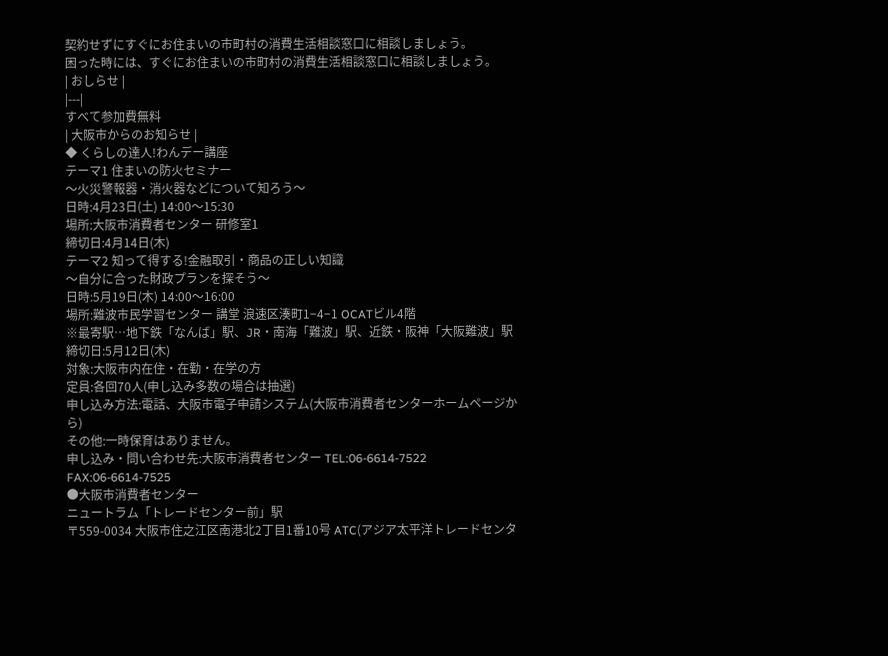契約せずにすぐにお住まいの市町村の消費生活相談窓口に相談しましょう。
困った時には、すぐにお住まいの市町村の消費生活相談窓口に相談しましょう。
| おしらせ |
|---|
すべて参加費無料
| 大阪市からのお知らせ |
◆ くらしの達人!わんデー講座
テーマ1 住まいの防火セミナー
〜火災警報器・消火器などについて知ろう〜
日時:4月23日(土) 14:00〜15:30
場所:大阪市消費者センター 研修室1
締切日:4月14日(木)
テーマ2 知って得する!金融取引・商品の正しい知識
〜自分に合った財政プランを探そう〜
日時:5月19日(木) 14:00〜16:00
場所:難波市民学習センター 講堂 浪速区湊町1−4−1 OCATビル4階
※最寄駅…地下鉄「なんば」駅、JR・南海「難波」駅、近鉄・阪神「大阪難波」駅
締切日:5月12日(木)
対象:大阪市内在住・在勤・在学の方
定員:各回70人(申し込み多数の場合は抽選)
申し込み方法:電話、大阪市電子申請システム(大阪市消費者センターホームページから)
その他:一時保育はありません。
申し込み・問い合わせ先:大阪市消費者センター TEL:06-6614-7522 FAX:06-6614-7525
●大阪市消費者センター
ニュートラム「トレードセンター前」駅
〒559-0034 大阪市住之江区南港北2丁目1番10号 ATC(アジア太平洋トレードセンタ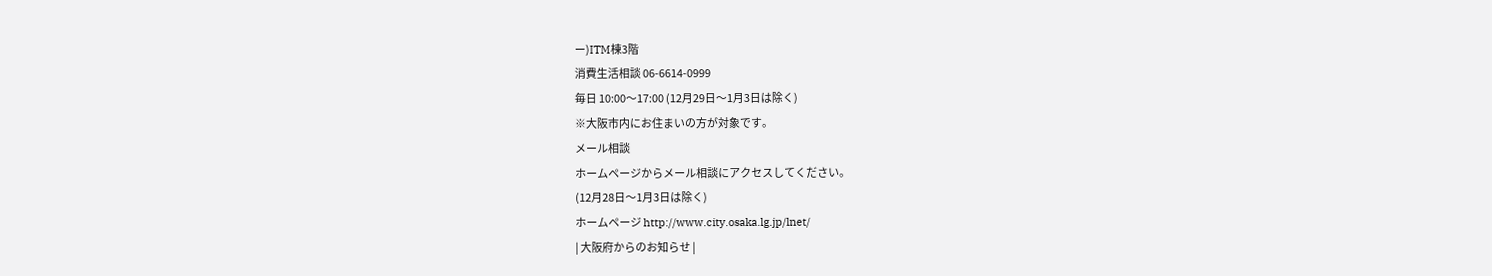ー)ITM棟3階
消費生活相談 06-6614-0999
毎日 10:00〜17:00 (12月29日〜1月3日は除く)
※大阪市内にお住まいの方が対象です。
メール相談
ホームページからメール相談にアクセスしてください。
(12月28日〜1月3日は除く)
ホームページ http://www.city.osaka.lg.jp/lnet/
| 大阪府からのお知らせ |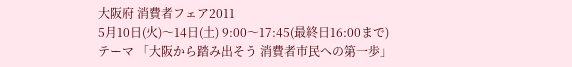大阪府 消費者フェア2011
5月10日(火)〜14日(土) 9:00〜17:45(最終日16:00まで)
テーマ 「大阪から踏み出そう 消費者市民への第一歩」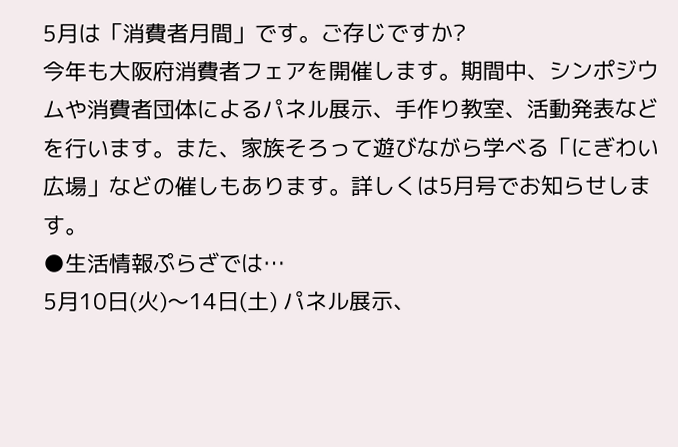5月は「消費者月間」です。ご存じですか?
今年も大阪府消費者フェアを開催します。期間中、シンポジウムや消費者団体によるパネル展示、手作り教室、活動発表などを行います。また、家族そろって遊びながら学べる「にぎわい広場」などの催しもあります。詳しくは5月号でお知らせします。
●生活情報ぷらざでは…
5月10日(火)〜14日(土) パネル展示、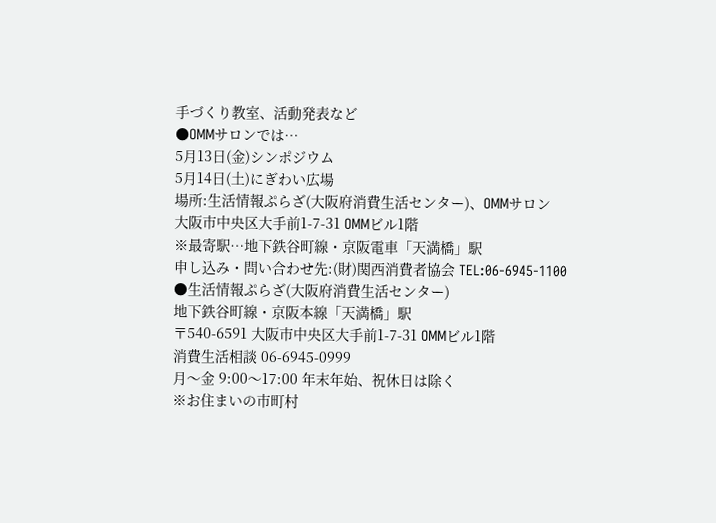手づくり教室、活動発表など
●OMMサロンでは…
5月13日(金)シンポジウム
5月14日(土)にぎわい広場
場所:生活情報ぷらざ(大阪府消費生活センター)、OMMサロン
大阪市中央区大手前1-7-31 OMMビル1階
※最寄駅…地下鉄谷町線・京阪電車「天満橋」駅
申し込み・問い合わせ先:(財)関西消費者協会 TEL:06-6945-1100
●生活情報ぷらざ(大阪府消費生活センター)
地下鉄谷町線・京阪本線「天満橋」駅
〒540-6591 大阪市中央区大手前1-7-31 OMMビル1階
消費生活相談 06-6945-0999
月〜金 9:00〜17:00 年末年始、祝休日は除く
※お住まいの市町村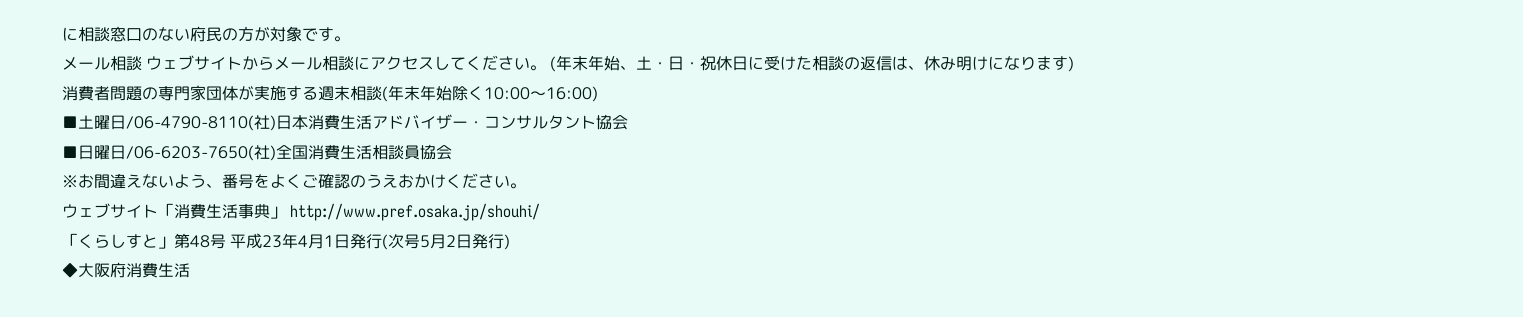に相談窓口のない府民の方が対象です。
メール相談 ウェブサイトからメール相談にアクセスしてください。 (年末年始、土・日・祝休日に受けた相談の返信は、休み明けになります)
消費者問題の専門家団体が実施する週末相談(年末年始除く10:00〜16:00)
■土曜日/06-4790-8110(社)日本消費生活アドバイザー・コンサルタント協会
■日曜日/06-6203-7650(社)全国消費生活相談員協会
※お間違えないよう、番号をよくご確認のうえおかけください。
ウェブサイト「消費生活事典」 http://www.pref.osaka.jp/shouhi/
「くらしすと」第48号 平成23年4月1日発行(次号5月2日発行)
◆大阪府消費生活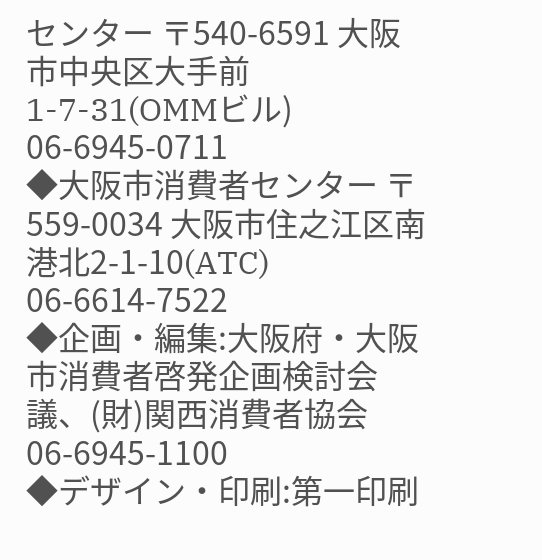センター 〒540-6591 大阪市中央区大手前1-7-31(OMMビル) 06-6945-0711
◆大阪市消費者センター 〒559-0034 大阪市住之江区南港北2-1-10(ATC) 06-6614-7522
◆企画・編集:大阪府・大阪市消費者啓発企画検討会議、(財)関西消費者協会 06-6945-1100
◆デザイン・印刷:第一印刷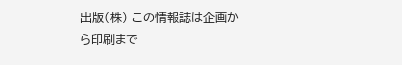出版(株) この情報誌は企画から印刷まで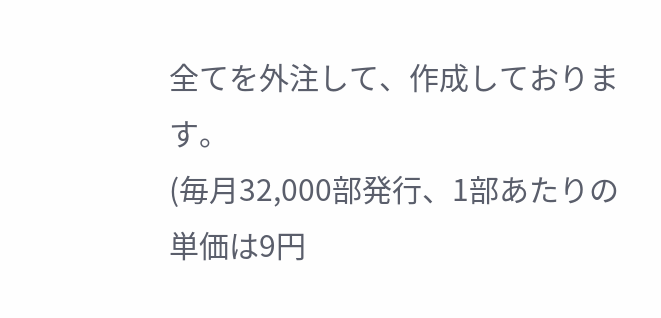全てを外注して、作成しております。
(毎月32,000部発行、1部あたりの単価は9円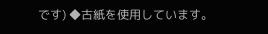です) ◆古紙を使用しています。